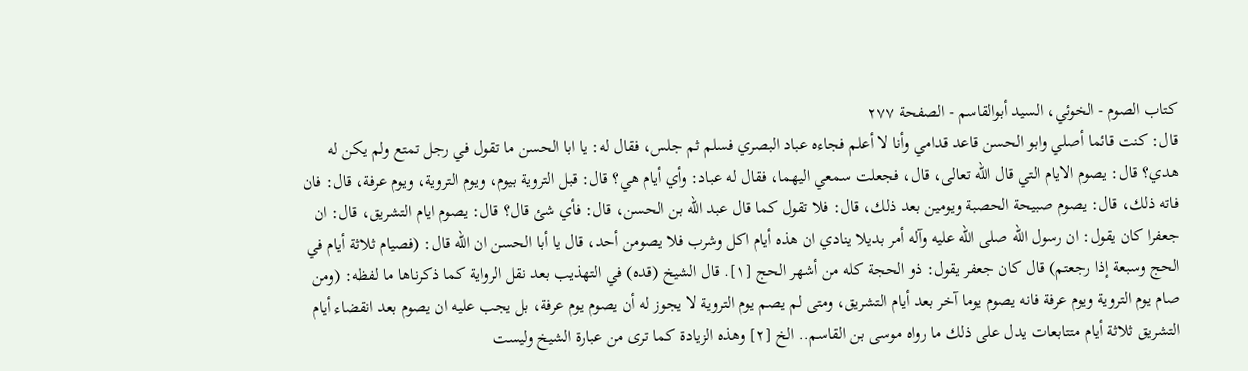كتاب الصوم - الخوئي، السيد أبوالقاسم - الصفحة ٢٧٧
قال: كنت قائما أصلي وابو الحسن قاعد قدامي وأنا لا أعلم فجاءه عباد البصري فسلم ثم جلس، فقال له: يا ابا الحسن ما تقول في رجل تمتع ولم يكن له هدي؟ قال: يصوم الايام التي قال الله تعالى، قال، فجعلت سمعي اليهما، فقال له عباد: وأي أيام هي؟ قال: قبل التروية بيوم، ويوم التروية، ويوم عرفة، قال: فان فاته ذلك، قال: يصوم صبيحة الحصبة ويومين بعد ذلك، قال: فلا تقول كما قال عبد الله بن الحسن، قال: فأي شئ قال؟ قال: يصوم ايام التشريق، قال: ان جعفرا كان يقول: ان رسول الله صلى الله عليه وآله أمر بديلا ينادي ان هذه أيام اكل وشرب فلا يصومن أحد، قال يا أبا الحسن ان الله قال: (فصيام ثلاثة أيام في الحج وسبعة إذا رجعتم) قال كان جعفر يقول: ذو الحجة كله من أشهر الحج [١]. قال الشيخ (قده) في التهذيب بعد نقل الرواية كما ذكرناها ما لفظه: (ومن صام يوم التروية ويوم عرفة فانه يصوم يوما آخر بعد أيام التشريق، ومتى لم يصم يوم التروية لا يجوز له أن يصوم يوم عرفة، بل يجب عليه ان يصوم بعد انقضاء أيام التشريق ثلاثة أيام متتابعات يدل على ذلك ما رواه موسى بن القاسم.. الخ [٢] وهذه الزيادة كما ترى من عبارة الشيخ وليست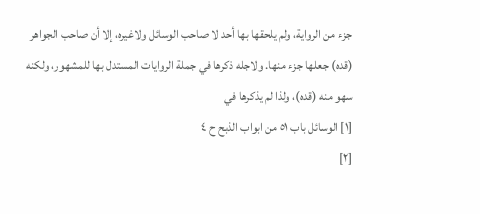جزء من الرواية، ولم يلحقها بها أحد لا صاحب الوسائل ولاغيره، إلا أن صاحب الجواهر (قده) جعلها جزء منها. ولاجله ذكرها في جملة الروايات المستدل بها للمشهور، ولكنه سهو منه (قده)، ولذا لم يذكرها في
[١] الوسائل باب ٥١ من ابواب الذبح ح ٤
[٢]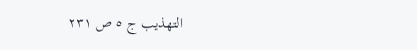التهذيب ج ٥ ص ٢٣١